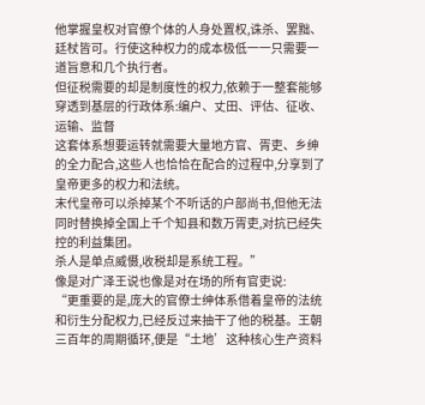他掌握皇权对官僚个体的人身处置权,诛杀、罢黜、廷杖皆可。行使这种权力的成本极低一一只需要一道旨意和几个执行者。
但征税需要的却是制度性的权力,依赖于一整套能够穿透到基层的行政体系:编户、丈田、评估、征收、运输、监督
这套体系想要运转就需要大量地方官、胥吏、乡绅的全力配合,这些人也恰恰在配合的过程中,分享到了皇帝更多的权力和法统。
末代皇帝可以杀掉某个不听话的户部尚书,但他无法同时替换掉全国上千个知县和数万胥吏,对抗已经失控的利益集团。
杀人是单点威慑,收税却是系统工程。”
像是对广泽王说也像是对在场的所有官吏说:
“更重要的是,庞大的官僚士绅体系借着皇帝的法统和衍生分配权力,已经反过来抽干了他的税基。王朝三百年的周期循环,便是“土地’这种核心生产资料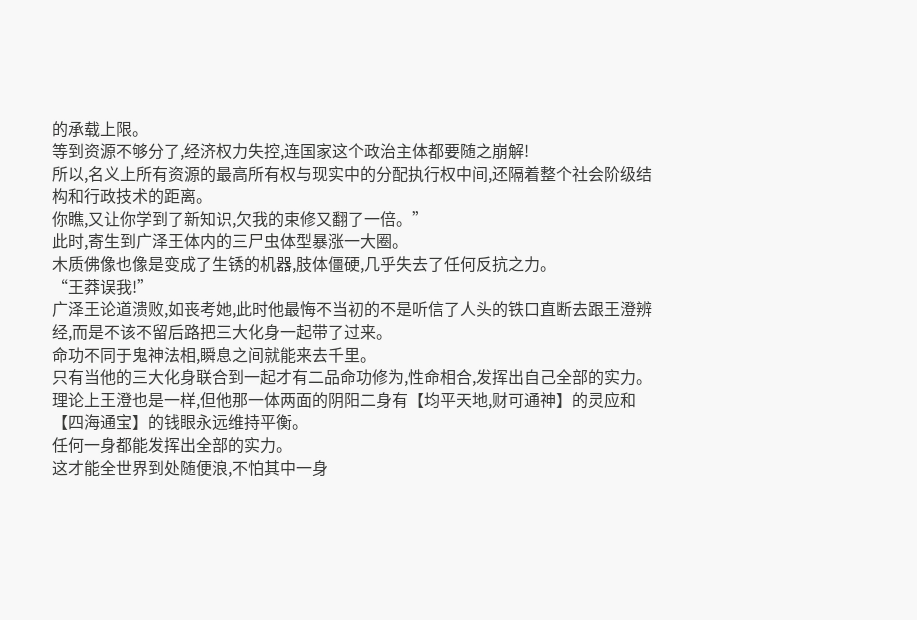的承载上限。
等到资源不够分了,经济权力失控,连国家这个政治主体都要随之崩解!
所以,名义上所有资源的最高所有权与现实中的分配执行权中间,还隔着整个社会阶级结构和行政技术的距离。
你瞧,又让你学到了新知识,欠我的束修又翻了一倍。”
此时,寄生到广泽王体内的三尸虫体型暴涨一大圈。
木质佛像也像是变成了生锈的机器,肢体僵硬,几乎失去了任何反抗之力。
“王莽误我!”
广泽王论道溃败,如丧考她,此时他最悔不当初的不是听信了人头的铁口直断去跟王澄辨经,而是不该不留后路把三大化身一起带了过来。
命功不同于鬼神法相,瞬息之间就能来去千里。
只有当他的三大化身联合到一起才有二品命功修为,性命相合,发挥出自己全部的实力。
理论上王澄也是一样,但他那一体两面的阴阳二身有【均平天地,财可通神】的灵应和【四海通宝】的钱眼永远维持平衡。
任何一身都能发挥出全部的实力。
这才能全世界到处随便浪,不怕其中一身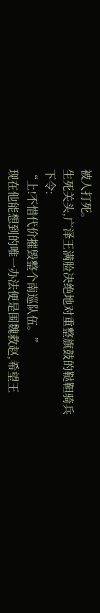被人打死。
生死关头,广泽王满脸决绝地对重整旗鼓的鞑靼骑兵下令:
“上!不惜代价摧毁整个南巡队伍。”
现在他能想到的唯一办法便是围魏救赵,希望王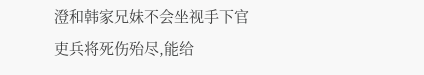澄和韩家兄妹不会坐视手下官吏兵将死伤殆尽,能给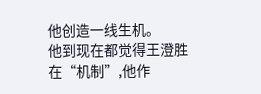他创造一线生机。
他到现在都觉得王澄胜在“机制”,他作